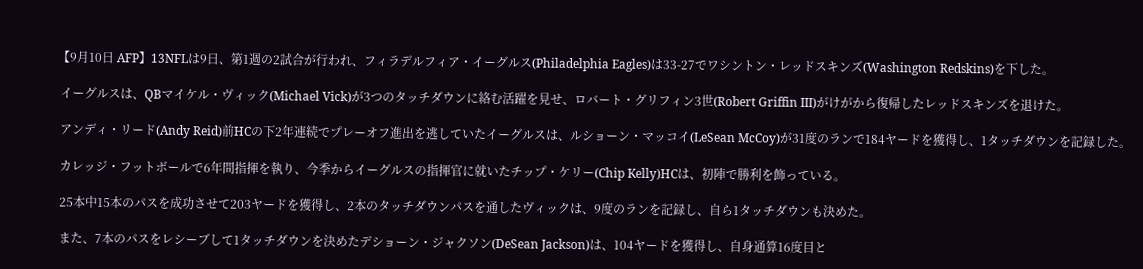【9月10日 AFP】13NFLは9日、第1週の2試合が行われ、フィラデルフィア・イーグルス(Philadelphia Eagles)は33-27でワシントン・レッドスキンズ(Washington Redskins)を下した。

 イーグルスは、QBマイケル・ヴィック(Michael Vick)が3つのタッチダウンに絡む活躍を見せ、ロバート・グリフィン3世(Robert Griffin III)がけがから復帰したレッドスキンズを退けた。

 アンディ・リード(Andy Reid)前HCの下2年連続でプレーオフ進出を逃していたイーグルスは、ルショーン・マッコイ(LeSean McCoy)が31度のランで184ヤードを獲得し、1タッチダウンを記録した。

 カレッジ・フットボールで6年間指揮を執り、今季からイーグルスの指揮官に就いたチップ・ケリー(Chip Kelly)HCは、初陣で勝利を飾っている。

 25本中15本のパスを成功させて203ヤードを獲得し、2本のタッチダウンパスを通したヴィックは、9度のランを記録し、自ら1タッチダウンも決めた。

 また、7本のパスをレシーブして1タッチダウンを決めたデショーン・ジャクソン(DeSean Jackson)は、104ヤードを獲得し、自身通算16度目と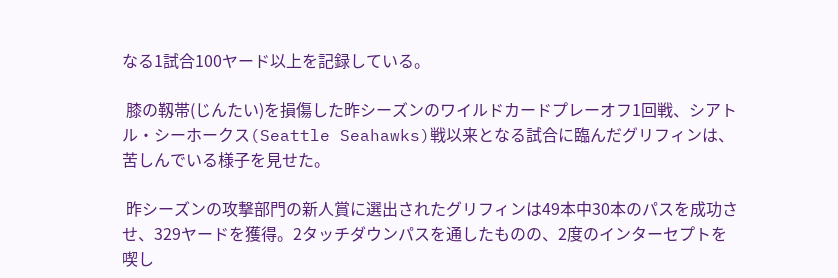なる1試合100ヤード以上を記録している。

 膝の靱帯(じんたい)を損傷した昨シーズンのワイルドカードプレーオフ1回戦、シアトル・シーホークス(Seattle Seahawks)戦以来となる試合に臨んだグリフィンは、苦しんでいる様子を見せた。

 昨シーズンの攻撃部門の新人賞に選出されたグリフィンは49本中30本のパスを成功させ、329ヤードを獲得。2タッチダウンパスを通したものの、2度のインターセプトを喫し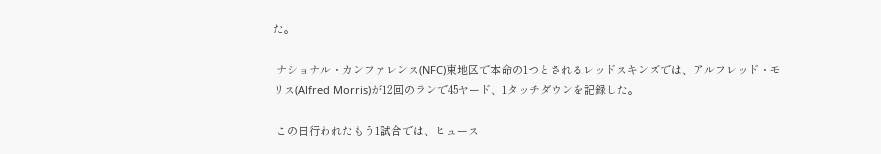た。

 ナショナル・カンファレンス(NFC)東地区で本命の1つとされるレッドスキンズでは、アルフレッド・モリス(Alfred Morris)が12回のランで45ヤード、1タッチダウンを記録した。

 この日行われたもう1試合では、ヒュース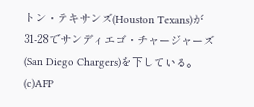トン・テキサンズ(Houston Texans)が31-28でサンディエゴ・チャージャーズ(San Diego Chargers)を下している。(c)AFP